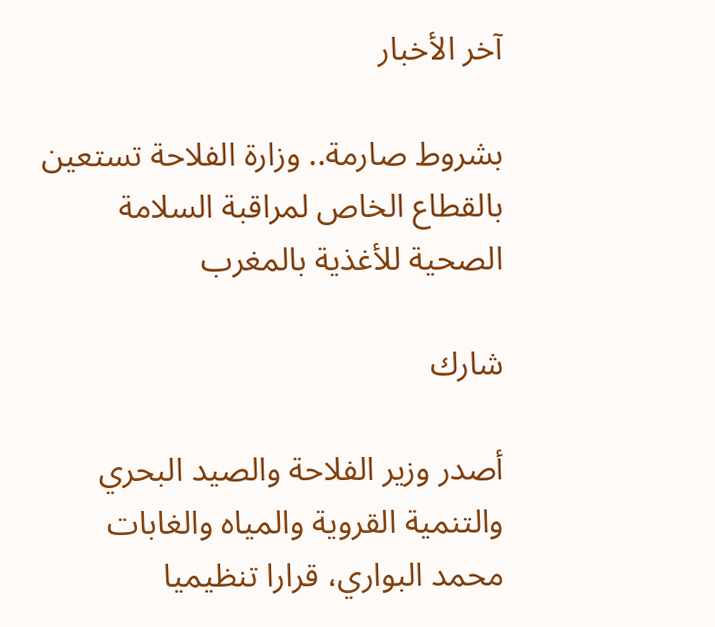آخر الأخبار

بشروط صارمة.. وزارة الفلاحة تستعين بالقطاع الخاص لمراقبة السلامة الصحية للأغذية بالمغرب

شارك

أصدر وزير الفلاحة والصيد البحري والتنمية القروية والمياه والغابات محمد البواري، قرارا تنظيميا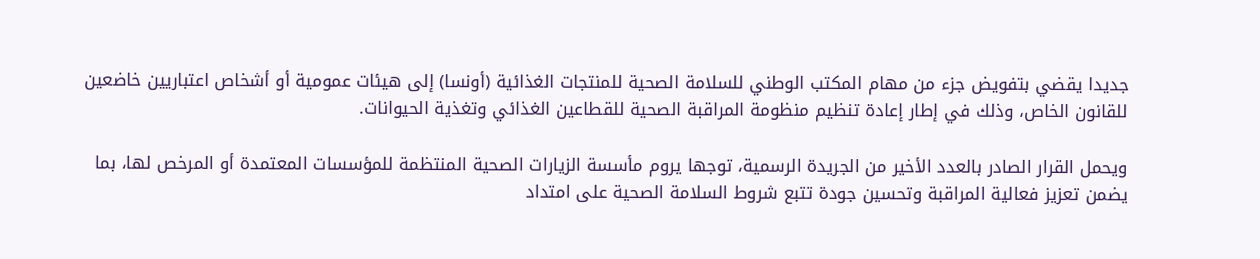جديدا يقضي بتفويض جزء من مهام المكتب الوطني للسلامة الصحية للمنتجات الغذائية (أونسا) إلى هيئات عمومية أو أشخاص اعتباريين خاضعين للقانون الخاص، وذلك في إطار إعادة تنظيم منظومة المراقبة الصحية للقطاعين الغذائي وتغذية الحيوانات.

ويحمل القرار الصادر بالعدد الأخير من الجريدة الرسمية، توجها يروم مأسسة الزيارات الصحية المنتظمة للمؤسسات المعتمدة أو المرخص لها، بما يضمن تعزيز فعالية المراقبة وتحسين جودة تتبع شروط السلامة الصحية على امتداد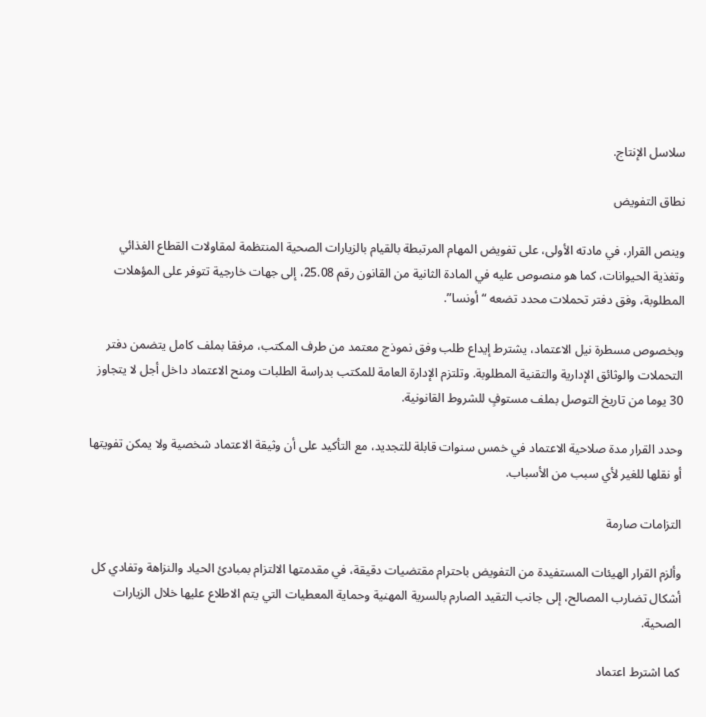سلاسل الإنتاج.

نطاق التفويض

وينص القرار، في مادته الأولى، على تفويض المهام المرتبطة بالقيام بالزيارات الصحية المنتظمة لمقاولات القطاع الغذائي وتغذية الحيوانات، كما هو منصوص عليه في المادة الثانية من القانون رقم 25.08، إلى جهات خارجية تتوفر على المؤهلات المطلوبة، وفق دفتر تحملات محدد تضعه “أونسا”.

وبخصوص مسطرة نيل الاعتماد، يشترط إيداع طلب وفق نموذج معتمد من طرف المكتب، مرفقا بملف كامل يتضمن دفتر التحملات والوثائق الإدارية والتقنية المطلوبة. وتلتزم الإدارة العامة للمكتب بدراسة الطلبات ومنح الاعتماد داخل أجل لا يتجاوز 30 يوما من تاريخ التوصل بملف مستوفٍ للشروط القانونية.

وحدد القرار مدة صلاحية الاعتماد في خمس سنوات قابلة للتجديد، مع التأكيد على أن وثيقة الاعتماد شخصية ولا يمكن تفويتها أو نقلها للغير لأي سبب من الأسباب.

التزامات صارمة

وألزم القرار الهيئات المستفيدة من التفويض باحترام مقتضيات دقيقة، في مقدمتها الالتزام بمبادئ الحياد والنزاهة وتفادي كل أشكال تضارب المصالح، إلى جانب التقيد الصارم بالسرية المهنية وحماية المعطيات التي يتم الاطلاع عليها خلال الزيارات الصحية.

كما اشترط اعتماد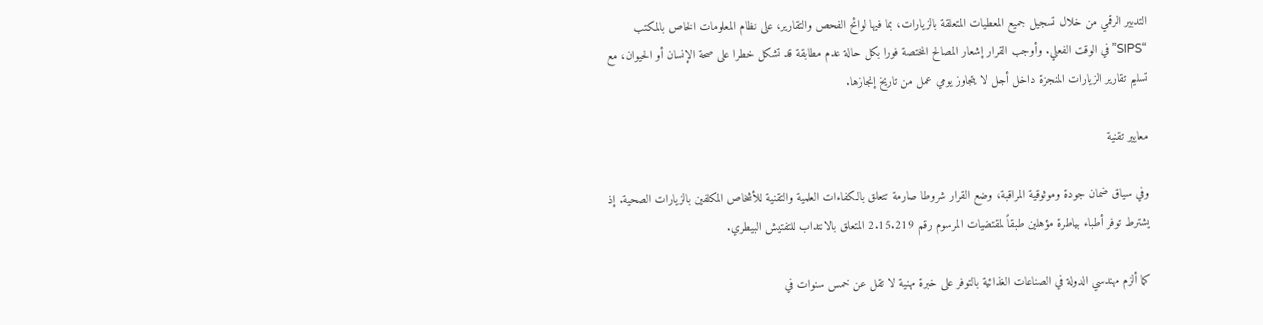التدبير الرقمي من خلال تسجيل جميع المعطيات المتعلقة بالزيارات، بما فيها لوائح الفحص والتقارير، على نظام المعلومات الخاص بالمكتب “SIPS”في الوقت الفعلي. وأوجب القرار إشعار المصالح المختصة فورا بكل حالة عدم مطابقة قد تشكل خطرا على صحة الإنسان أو الحيوان، مع تسليم تقارير الزيارات المنجزة داخل أجل لا يتجاوز يومي عمل من تاريخ إنجازها.

معايير تقنية

وفي سياق ضمان جودة وموثوقية المراقبة، وضع القرار شروطا صارمة تتعلق بالكفاءات العلمية والتقنية للأشخاص المكلفين بالزيارات الصحية. إذ يشترط توفر أطباء بياطرة مؤهلين طبقاً لمقتضيات المرسوم رقم 2.15.219 المتعلق بالانتداب للتفتيش البيطري.

كما ألزم مهندسي الدولة في الصناعات الغذائية بالتوفر على خبرة مهنية لا تقل عن خمس سنوات في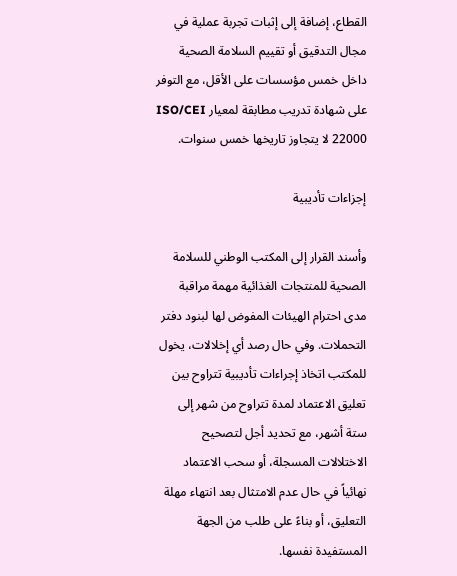القطاع، إضافة إلى إثبات تجربة عملية في مجال التدقيق أو تقييم السلامة الصحية داخل خمس مؤسسات على الأقل، مع التوفر على شهادة تدريب مطابقة لمعيار ISO/CEI 22000 لا يتجاوز تاريخها خمس سنوات.

إجزاءات تأديبية

وأسند القرار إلى المكتب الوطني للسلامة الصحية للمنتجات الغذائية مهمة مراقبة مدى احترام الهيئات المفوض لها لبنود دفتر التحملات. وفي حال رصد أي إخلالات، يخول للمكتب اتخاذ إجراءات تأديبية تتراوح بين تعليق الاعتماد لمدة تتراوح من شهر إلى ستة أشهر، مع تحديد أجل لتصحيح الاختلالات المسجلة، أو سحب الاعتماد نهائياً في حال عدم الامتثال بعد انتهاء مهلة التعليق، أو بناءً على طلب من الجهة المستفيدة نفسها.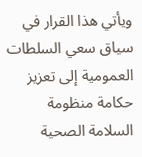ويأتي هذا القرار في سياق سعي السلطات العمومية إلى تعزيز حكامة منظومة السلامة الصحية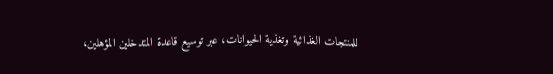للمنتجات الغذائية وتغذية الحيوانات، عبر توسيع قاعدة المتدخلين المؤهلين،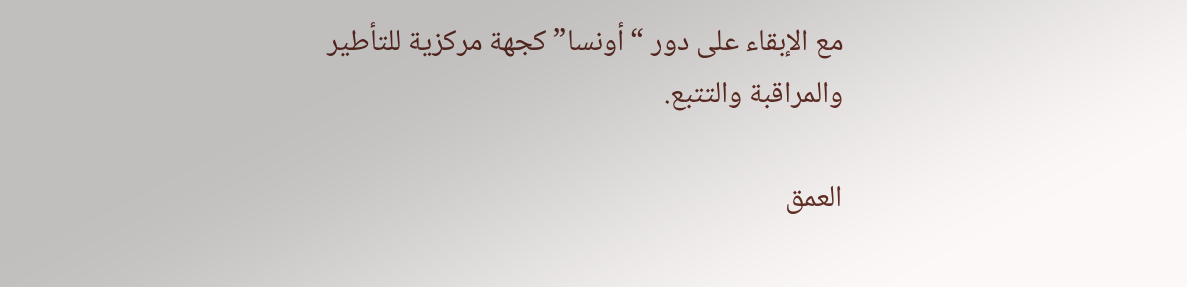مع الإبقاء على دور “أونسا” كجهة مركزية للتأطير والمراقبة والتتبع.

العمق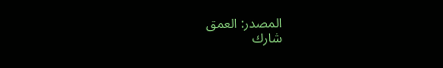المصدر: العمق
شارك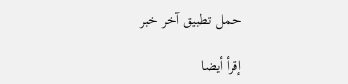حمل تطبيق آخر خبر

إقرأ أيضا